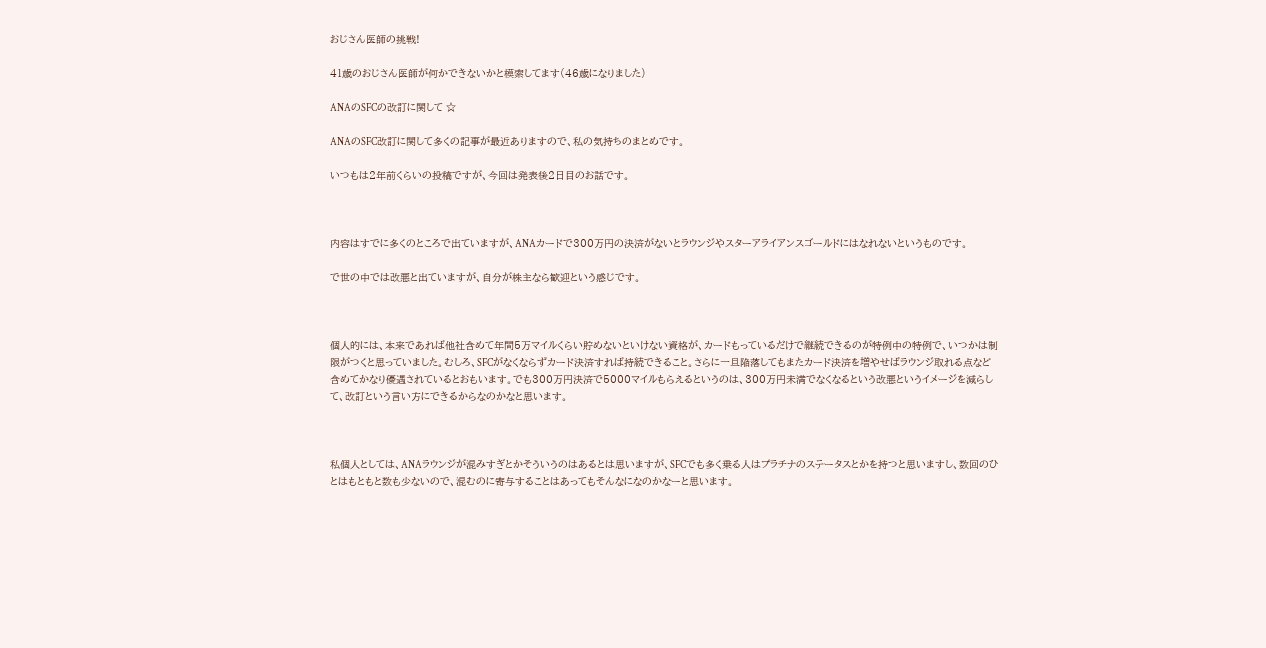おじさん医師の挑戦!

41歳のおじさん医師が何かできないかと模索してます(46歳になりました)

ANAのSFCの改訂に関して ☆

ANAのSFC改訂に関して多くの記事が最近ありますので、私の気持ちのまとめです。

いつもは2年前くらいの投稿ですが、今回は発表後2日目のお話です。



内容はすでに多くのところで出ていますが、ANAカードで300万円の決済がないとラウンジやスターアライアンスゴールドにはなれないというものです。

で世の中では改悪と出ていますが、自分が株主なら歓迎という感じです。



個人的には、本来であれば他社含めて年間5万マイルくらい貯めないといけない資格が、カードもっているだけで継続できるのが特例中の特例で、いつかは制限がつくと思っていました。むしろ、SFCがなくならずカード決済すれば持続できること。さらに一旦陥落してもまたカード決済を増やせばラウンジ取れる点など含めてかなり優遇されているとおもいます。でも300万円決済で5000マイルもらえるというのは、300万円未満でなくなるという改悪というイメージを減らして、改訂という言い方にできるからなのかなと思います。



私個人としては、ANAラウンジが混みすぎとかそういうのはあるとは思いますが、SFCでも多く乗る人はプラチナのステータスとかを持つと思いますし、数回のひとはもともと数も少ないので、混むのに寄与することはあってもそんなになのかなーと思います。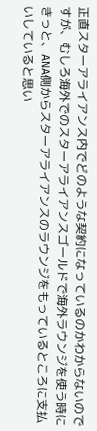正直スターアライアンス内でどのような契約になっているのかわからないのですが、むしろ海外でのスターアライアンスゴールドで海外ラウンジを使う時にきっと、ANA側からスターアライアンスのラウンジをもっているところに支払いしていると思い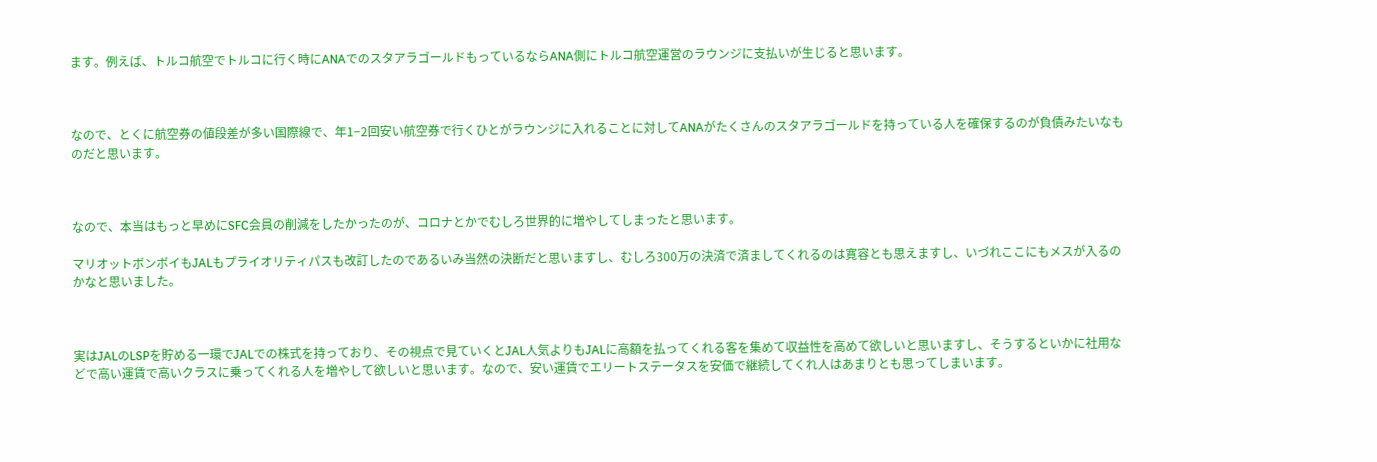ます。例えば、トルコ航空でトルコに行く時にANAでのスタアラゴールドもっているならANA側にトルコ航空運営のラウンジに支払いが生じると思います。



なので、とくに航空券の値段差が多い国際線で、年1−2回安い航空券で行くひとがラウンジに入れることに対してANAがたくさんのスタアラゴールドを持っている人を確保するのが負債みたいなものだと思います。



なので、本当はもっと早めにSFC会員の削減をしたかったのが、コロナとかでむしろ世界的に増やしてしまったと思います。

マリオットボンボイもJALもプライオリティパスも改訂したのであるいみ当然の決断だと思いますし、むしろ300万の決済で済ましてくれるのは寛容とも思えますし、いづれここにもメスが入るのかなと思いました。



実はJALのLSPを貯める一環でJALでの株式を持っており、その視点で見ていくとJAL人気よりもJALに高額を払ってくれる客を集めて収益性を高めて欲しいと思いますし、そうするといかに社用などで高い運賃で高いクラスに乗ってくれる人を増やして欲しいと思います。なので、安い運賃でエリートステータスを安価で継続してくれ人はあまりとも思ってしまいます。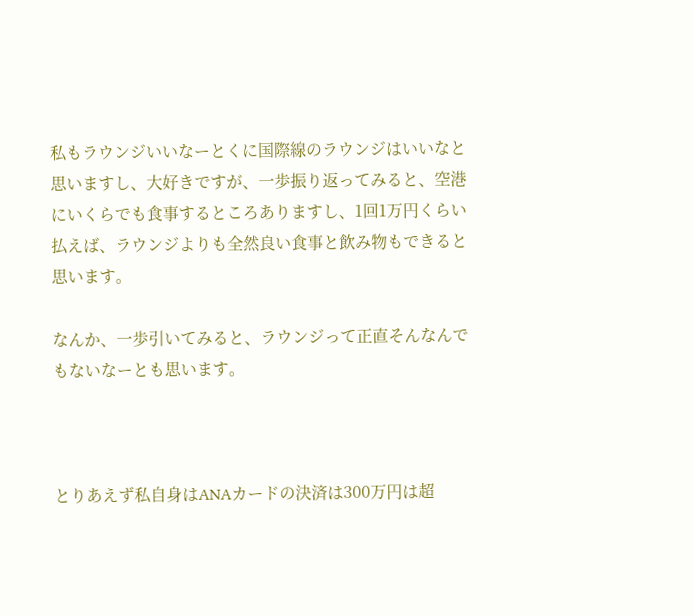私もラウンジいいなーとくに国際線のラウンジはいいなと思いますし、大好きですが、一歩振り返ってみると、空港にいくらでも食事するところありますし、1回1万円くらい払えば、ラウンジよりも全然良い食事と飲み物もできると思います。

なんか、一歩引いてみると、ラウンジって正直そんなんでもないなーとも思います。



とりあえず私自身はANAカードの決済は300万円は超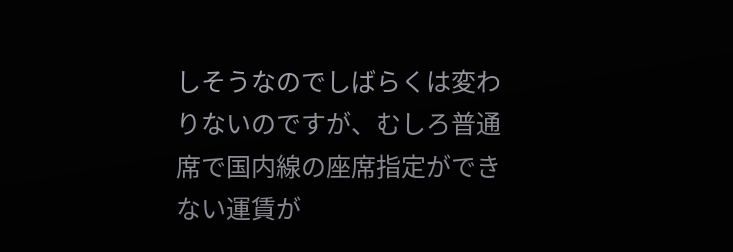しそうなのでしばらくは変わりないのですが、むしろ普通席で国内線の座席指定ができない運賃が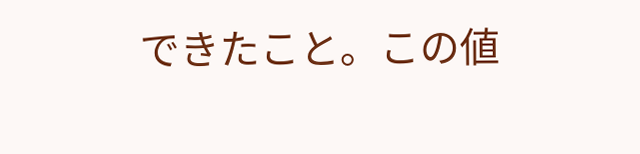できたこと。この値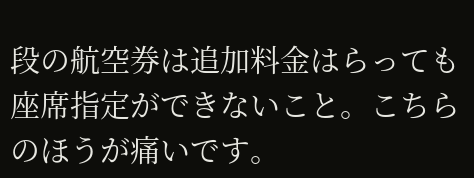段の航空券は追加料金はらっても座席指定ができないこと。こちらのほうが痛いです。